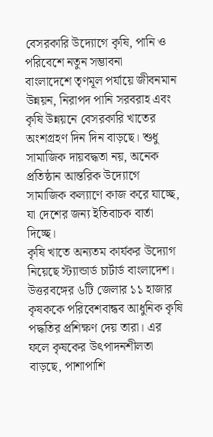বেসরকারি উদ্যোগে কৃষি, পানি ও পরিবেশে নতুন সম্ভাবনা
বাংলাদেশে তৃণমূল পর্যায়ে জীবনমান উন্নয়ন, নিরাপদ পানি সরবরাহ এবং কৃষি উন্নয়নে বেসরকারি খাতের অংশগ্রহণ দিন দিন বাড়ছে। শুধু সামাজিক দায়বদ্ধতা নয়, অনেক প্রতিষ্ঠান আন্তরিক উদ্যোগে সামাজিক কল্যাণে কাজ করে যাচ্ছে, যা দেশের জন্য ইতিবাচক বার্তা দিচ্ছে।
কৃষি খাতে অন্যতম কার্যকর উদ্যোগ নিয়েছে স্ট্যান্ডার্ড চার্টার্ড বাংলাদেশ। উত্তরবঙ্গের ৬টি জেলার ১১ হাজার কৃষককে পরিবেশবান্ধব আধুনিক কৃষি পদ্ধতির প্রশিক্ষণ দেয় তারা। এর ফলে কৃষকের উৎপাদনশীলতা বাড়ছে, পাশাপাশি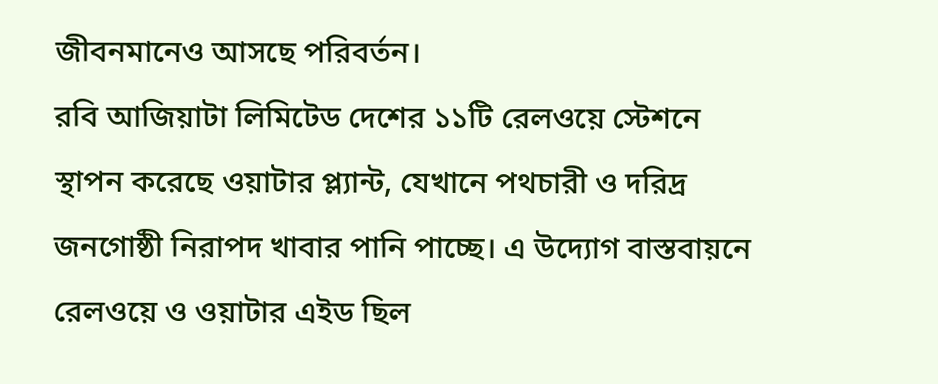জীবনমানেও আসছে পরিবর্তন।
রবি আজিয়াটা লিমিটেড দেশের ১১টি রেলওয়ে স্টেশনে স্থাপন করেছে ওয়াটার প্ল্যান্ট, যেখানে পথচারী ও দরিদ্র জনগোষ্ঠী নিরাপদ খাবার পানি পাচ্ছে। এ উদ্যোগ বাস্তবায়নে রেলওয়ে ও ওয়াটার এইড ছিল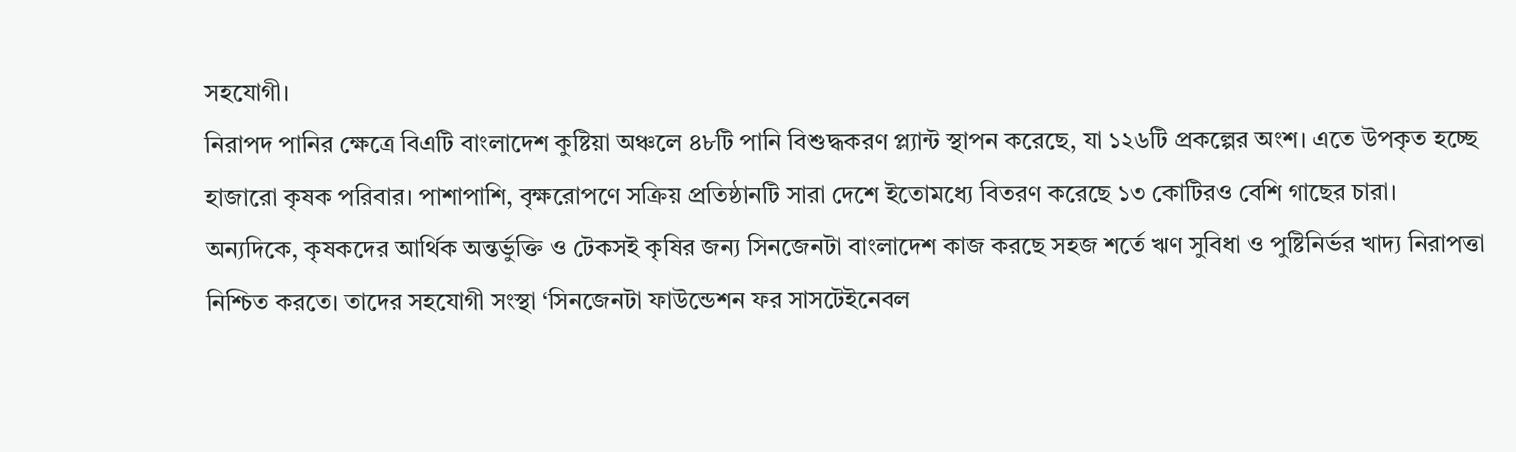সহযোগী।
নিরাপদ পানির ক্ষেত্রে বিএটি বাংলাদেশ কুষ্টিয়া অঞ্চলে ৪৮টি পানি বিশুদ্ধকরণ প্ল্যান্ট স্থাপন করেছে, যা ১২৬টি প্রকল্পের অংশ। এতে উপকৃত হচ্ছে হাজারো কৃষক পরিবার। পাশাপাশি, বৃক্ষরোপণে সক্রিয় প্রতিষ্ঠানটি সারা দেশে ইতোমধ্যে বিতরণ করেছে ১৩ কোটিরও বেশি গাছের চারা।
অন্যদিকে, কৃষকদের আর্থিক অন্তর্ভুক্তি ও টেকসই কৃষির জন্য সিনজেনটা বাংলাদেশ কাজ করছে সহজ শর্তে ঋণ সুবিধা ও পুষ্টিনির্ভর খাদ্য নিরাপত্তা নিশ্চিত করতে। তাদের সহযোগী সংস্থা ‘সিনজেনটা ফাউন্ডেশন ফর সাসটেইনেবল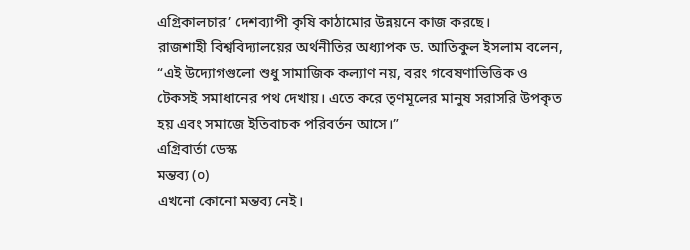এগ্রিকালচার’ দেশব্যাপী কৃষি কাঠামোর উন্নয়নে কাজ করছে।
রাজশাহী বিশ্ববিদ্যালয়ের অর্থনীতির অধ্যাপক ড. আতিকুল ইসলাম বলেন, “এই উদ্যোগগুলো শুধু সামাজিক কল্যাণ নয়, বরং গবেষণাভিত্তিক ও টেকসই সমাধানের পথ দেখায়। এতে করে তৃণমূলের মানুষ সরাসরি উপকৃত হয় এবং সমাজে ইতিবাচক পরিবর্তন আসে।”
এগ্রিবার্তা ডেস্ক
মন্তব্য (০)
এখনো কোনো মন্তব্য নেই।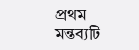প্রথম মন্তব্যটি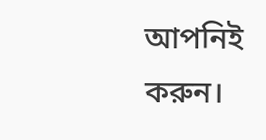আপনিই করুন।